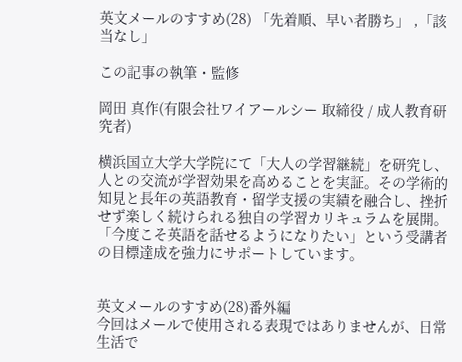英文メールのすすめ(28) 「先着順、早い者勝ち」 ,「該当なし」

この記事の執筆・監修

岡田 真作(有限会社ワイアールシー 取締役 / 成人教育研究者)

横浜国立大学大学院にて「大人の学習継続」を研究し、人との交流が学習効果を高めることを実証。その学術的知見と長年の英語教育・留学支援の実績を融合し、挫折せず楽しく続けられる独自の学習カリキュラムを展開。「今度こそ英語を話せるようになりたい」という受講者の目標達成を強力にサポートしています。


英文メールのすすめ(28)番外編
今回はメールで使用される表現ではありませんが、日常生活で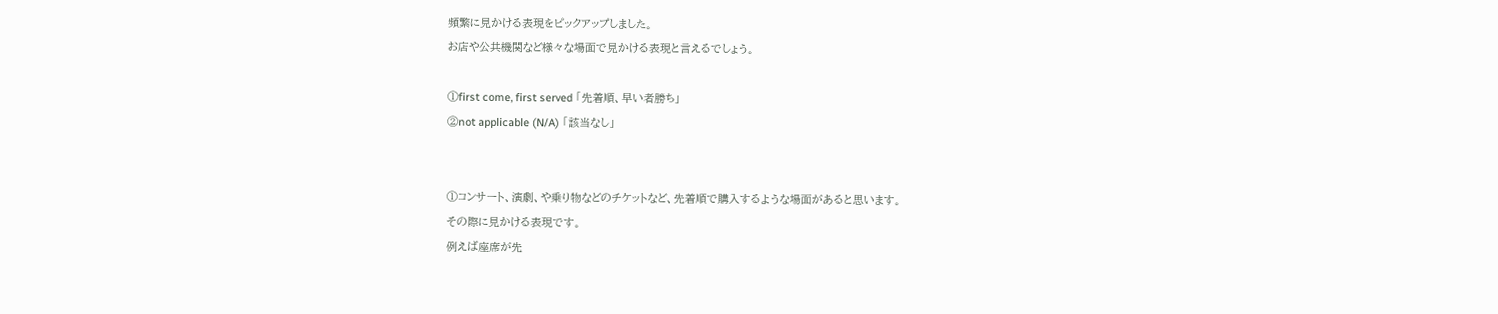頻繁に見かける表現をピックアップしました。
お店や公共機関など様々な場面で見かける表現と言えるでしょう。

①first come, first served 「先着順、早い者勝ち」
②not applicable (N/A) 「該当なし」


①コンサート、演劇、や乗り物などのチケットなど、先着順で購入するような場面があると思います。
その際に見かける表現です。
例えば座席が先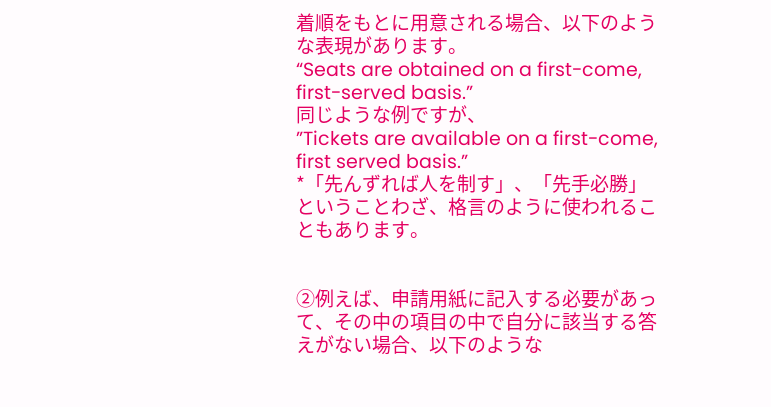着順をもとに用意される場合、以下のような表現があります。
“Seats are obtained on a first-come, first-served basis.”
同じような例ですが、
”Tickets are available on a first-come, first served basis.”
*「先んずれば人を制す」、「先手必勝」ということわざ、格言のように使われることもあります。


②例えば、申請用紙に記入する必要があって、その中の項目の中で自分に該当する答えがない場合、以下のような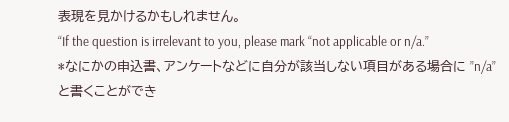表現を見かけるかもしれません。
“If the question is irrelevant to you, please mark “not applicable or n/a.”
*なにかの申込書、アンケートなどに自分が該当しない項目がある場合に ”n/a”と書くことができ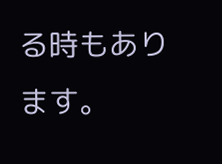る時もあります。